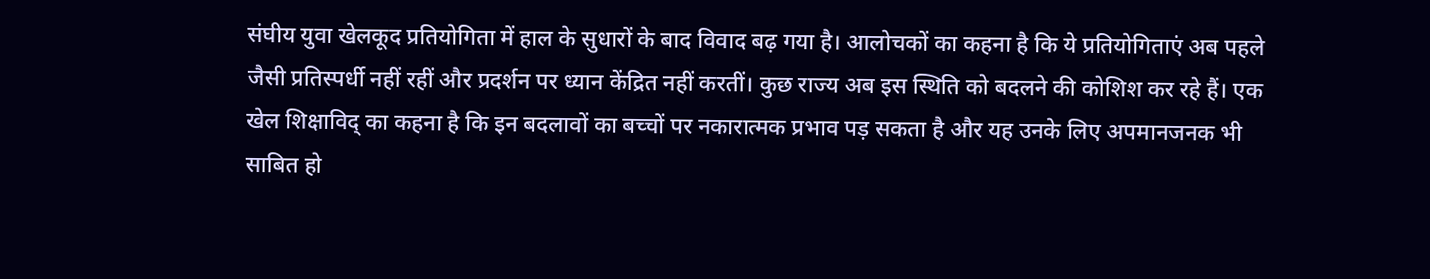संघीय युवा खेलकूद प्रतियोगिता में हाल के सुधारों के बाद विवाद बढ़ गया है। आलोचकों का कहना है कि ये प्रतियोगिताएं अब पहले जैसी प्रतिस्पर्धी नहीं रहीं और प्रदर्शन पर ध्यान केंद्रित नहीं करतीं। कुछ राज्य अब इस स्थिति को बदलने की कोशिश कर रहे हैं। एक खेल शिक्षाविद् का कहना है कि इन बदलावों का बच्चों पर नकारात्मक प्रभाव पड़ सकता है और यह उनके लिए अपमानजनक भी साबित हो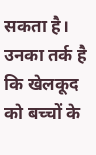सकता है। उनका तर्क है कि खेलकूद को बच्चों के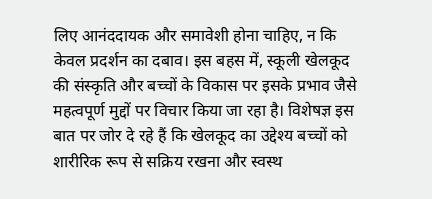लिए आनंददायक और समावेशी होना चाहिए, न कि केवल प्रदर्शन का दबाव। इस बहस में, स्कूली खेलकूद की संस्कृति और बच्चों के विकास पर इसके प्रभाव जैसे महत्वपूर्ण मुद्दों पर विचार किया जा रहा है। विशेषज्ञ इस बात पर जोर दे रहे हैं कि खेलकूद का उद्देश्य बच्चों को शारीरिक रूप से सक्रिय रखना और स्वस्थ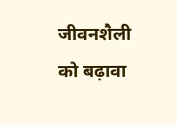जीवनशैली को बढ़ावा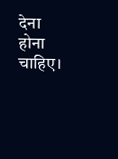देना होना चाहिए।